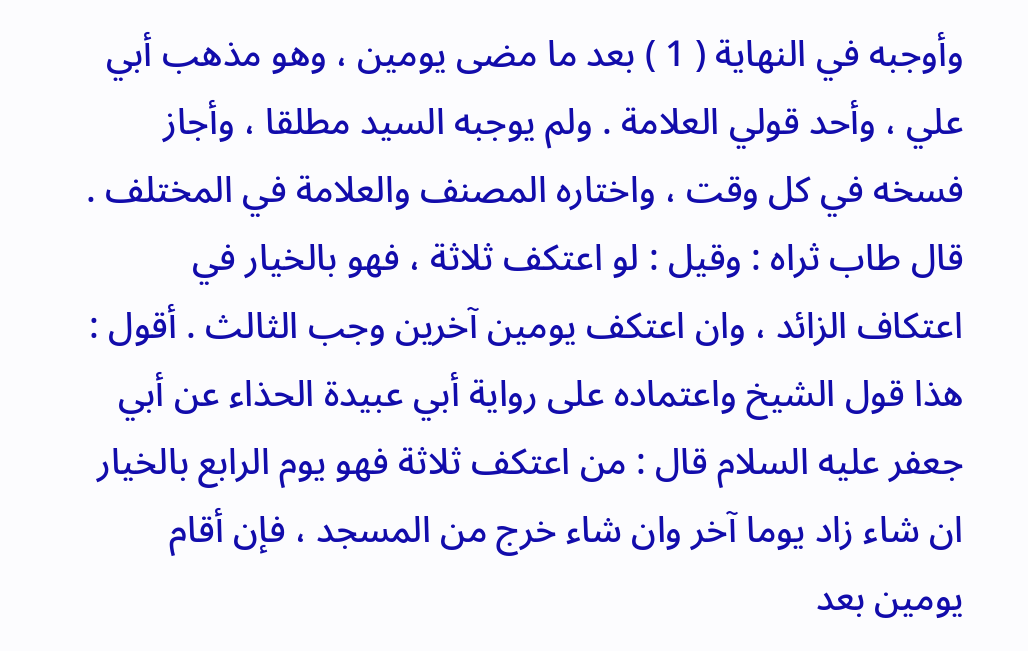وأوجبه في النهاية ( 1 ) بعد ما مضى يومين ، وهو مذهب أبي علي ، وأحد قولي العلامة . ولم يوجبه السيد مطلقا ، وأجاز فسخه في كل وقت ، واختاره المصنف والعلامة في المختلف . قال طاب ثراه : وقيل : لو اعتكف ثلاثة ، فهو بالخيار في اعتكاف الزائد ، وان اعتكف يومين آخرين وجب الثالث . أقول : هذا قول الشيخ واعتماده على رواية أبي عبيدة الحذاء عن أبي جعفر عليه السلام قال : من اعتكف ثلاثة فهو يوم الرابع بالخيار ان شاء زاد يوما آخر وان شاء خرج من المسجد ، فإن أقام يومين بعد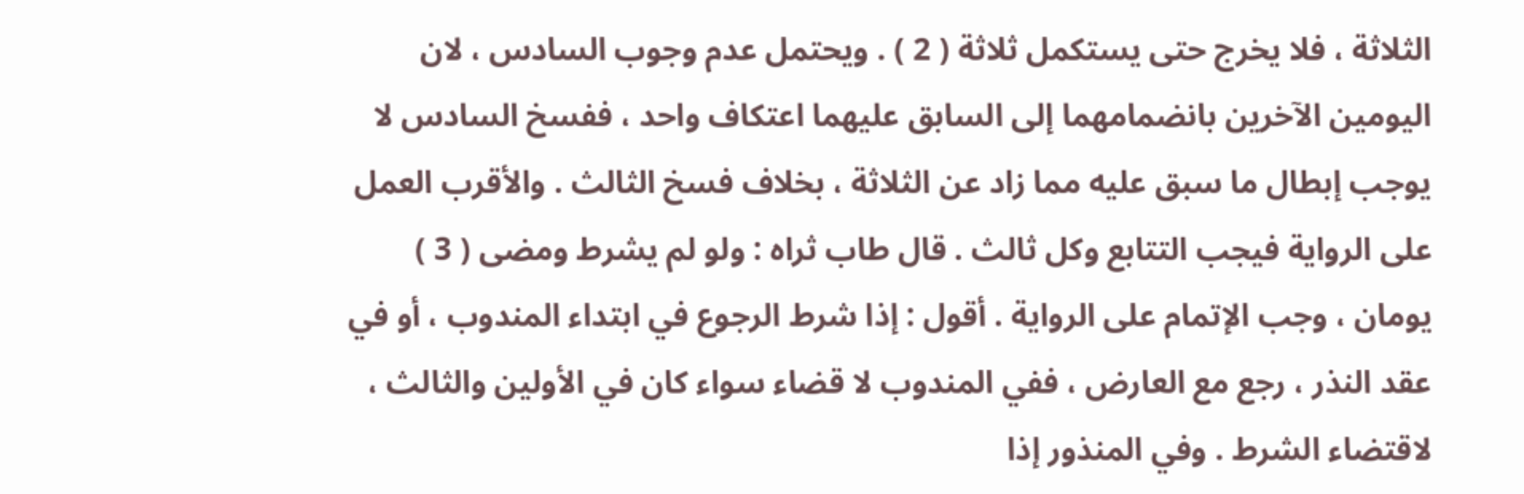الثلاثة ، فلا يخرج حتى يستكمل ثلاثة ( 2 ) . ويحتمل عدم وجوب السادس ، لان اليومين الآخرين بانضمامهما إلى السابق عليهما اعتكاف واحد ، ففسخ السادس لا يوجب إبطال ما سبق عليه مما زاد عن الثلاثة ، بخلاف فسخ الثالث . والأقرب العمل على الرواية فيجب التتابع وكل ثالث . قال طاب ثراه : ولو لم يشرط ومضى ( 3 ) يومان ، وجب الإتمام على الرواية . أقول : إذا شرط الرجوع في ابتداء المندوب ، أو في عقد النذر ، رجع مع العارض ، ففي المندوب لا قضاء سواء كان في الأولين والثالث ، لاقتضاء الشرط . وفي المنذور إذا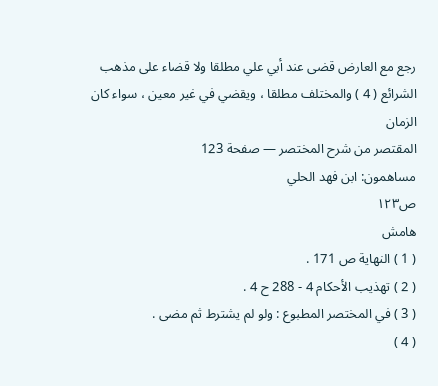رجع مع العارض قضى عند أبي علي مطلقا ولا قضاء على مذهب الشرائع ( 4 ) والمختلف مطلقا ، ويقضي في غير معين ، سواء كان الزمان
المقتصر من شرح المختصر — صفحة 123
مساهمون: ابن فهد الحلي
ص١٢٣
هامش
( 1 ) النهاية ص 171 .
( 2 ) تهذيب الأحكام 4 - 288 ح 4 .
( 3 ) في المختصر المطبوع : ولو لم يشترط ثم مضى .
( 4 )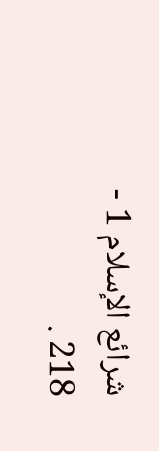شرائع الإسلام 1 - 218 .